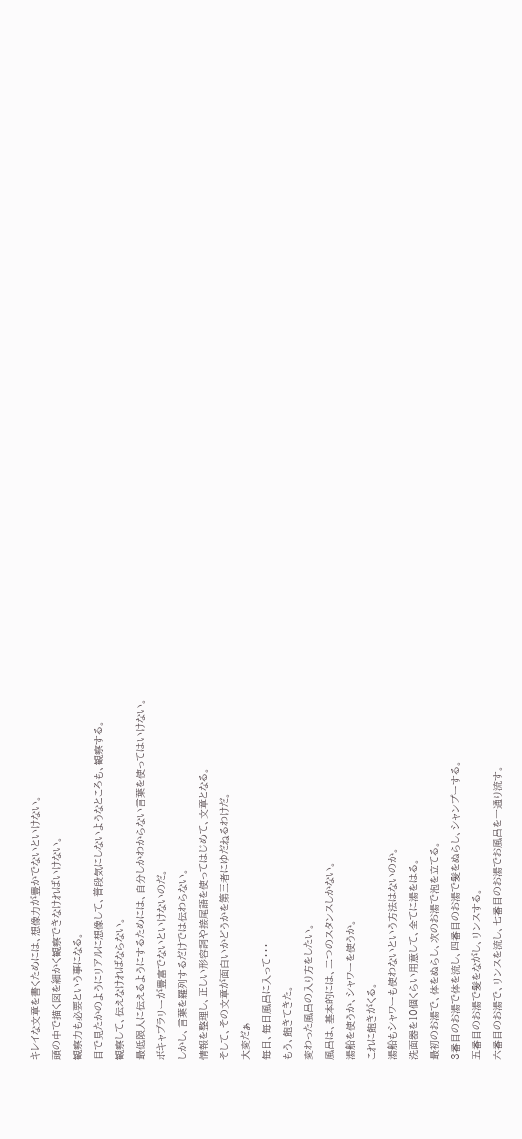キレイな文章を書くためには、想像力が豊かでないといけない。
頭の中で描く図を細かく観察できなければいけない。
観察力も必要という事になる。
目で見たかのようにリアルに想像して、普段気にしないようなところも、観察する。
観察して、伝えなければならない。
最低限人に伝えるようにするためには、自分しかわからない言葉を使ってはいけない。
ボキャブラリーが豊富でないといけないのだ。
しかし、言葉を羅列するだけでは伝わらない。
情報を整理し、正しい形容詞や接尾語を使ってはじめて、文章となる。
そして、その文章が面白いかどうかを第三者にゆだねるわけだ。
大変だぁ
毎日、毎日風呂に入って・・・
もう、飽きてきた。
変わった風呂の入り方をしたい。
風呂は、基本的には、二つのスタンスしかない。
湯船を使うか、シャワーを使うか。
これに飽きがくる。
湯船もシャワーも使わないという方法はないのか。
洗面器を10個くらい用意して、全てに湯をはる。
最初のお湯で、体をぬらし、次のお湯で泡を立てる。
3番目のお湯で体を流し、四番目のお湯で髪をぬらし、シャンプーする。
五番目のお湯で髪をながし、リンスする。
六番目のお湯で、リンスを流し、七番目のお湯でお風呂を一通り流す。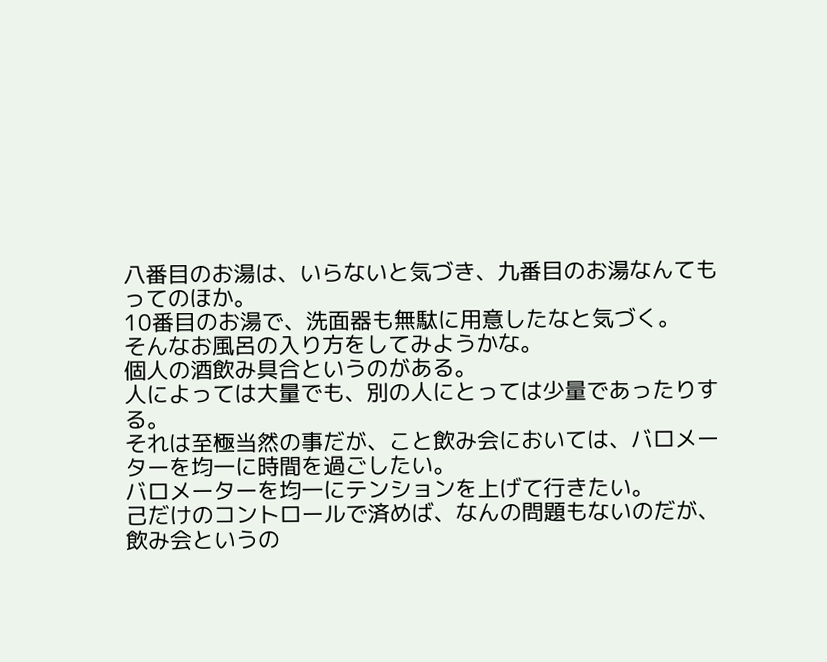八番目のお湯は、いらないと気づき、九番目のお湯なんてもってのほか。
10番目のお湯で、洗面器も無駄に用意したなと気づく。
そんなお風呂の入り方をしてみようかな。
個人の酒飲み具合というのがある。
人によっては大量でも、別の人にとっては少量であったりする。
それは至極当然の事だが、こと飲み会においては、バロメーターを均一に時間を過ごしたい。
バロメーターを均一にテンションを上げて行きたい。
己だけのコントロールで済めば、なんの問題もないのだが、飲み会というの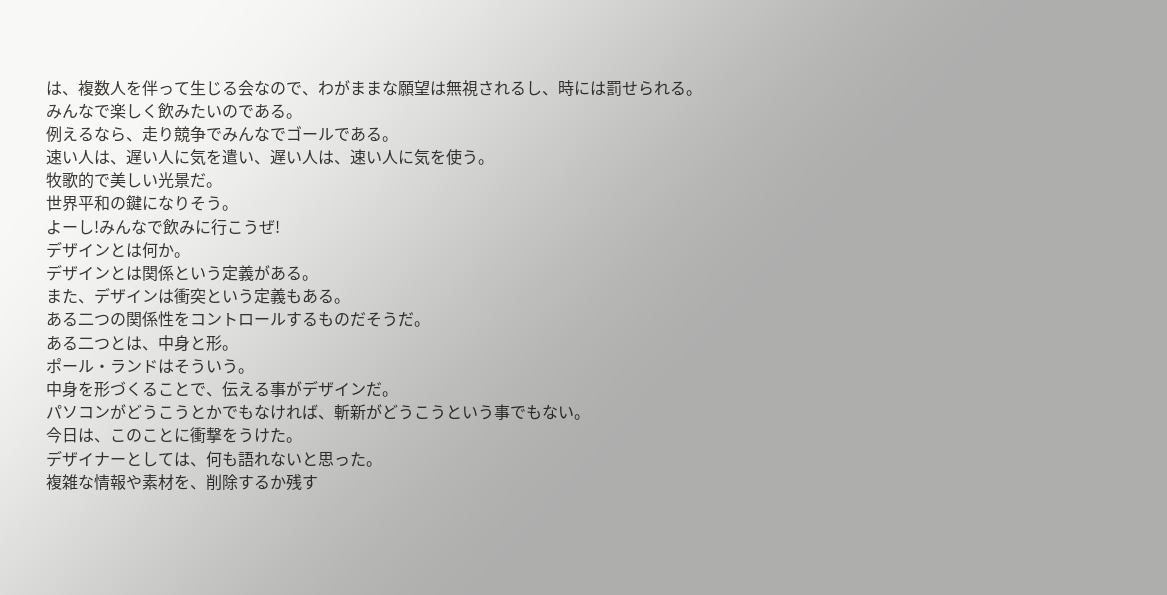は、複数人を伴って生じる会なので、わがままな願望は無視されるし、時には罰せられる。
みんなで楽しく飲みたいのである。
例えるなら、走り競争でみんなでゴールである。
速い人は、遅い人に気を遣い、遅い人は、速い人に気を使う。
牧歌的で美しい光景だ。
世界平和の鍵になりそう。
よーし!みんなで飲みに行こうぜ!
デザインとは何か。
デザインとは関係という定義がある。
また、デザインは衝突という定義もある。
ある二つの関係性をコントロールするものだそうだ。
ある二つとは、中身と形。
ポール・ランドはそういう。
中身を形づくることで、伝える事がデザインだ。
パソコンがどうこうとかでもなければ、斬新がどうこうという事でもない。
今日は、このことに衝撃をうけた。
デザイナーとしては、何も語れないと思った。
複雑な情報や素材を、削除するか残す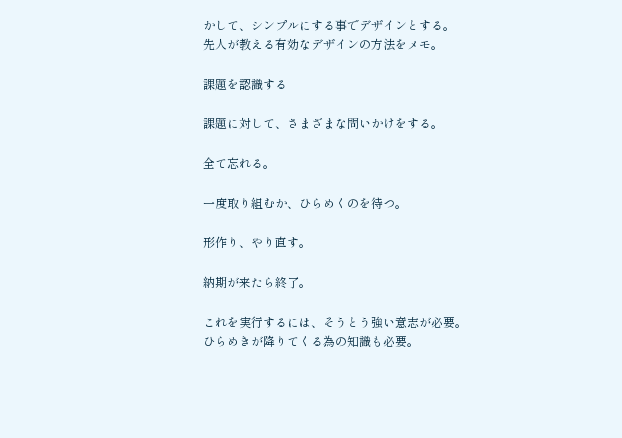かして、シンプルにする事でデザインとする。
先人が教える有効なデザインの方法をメモ。

課題を認識する

課題に対して、さまざまな問いかけをする。

全て忘れる。

一度取り組むか、ひらめくのを待つ。

形作り、やり直す。

納期が来たら終了。

これを実行するには、そうとう強い意志が必要。
ひらめきが降りてくる為の知識も必要。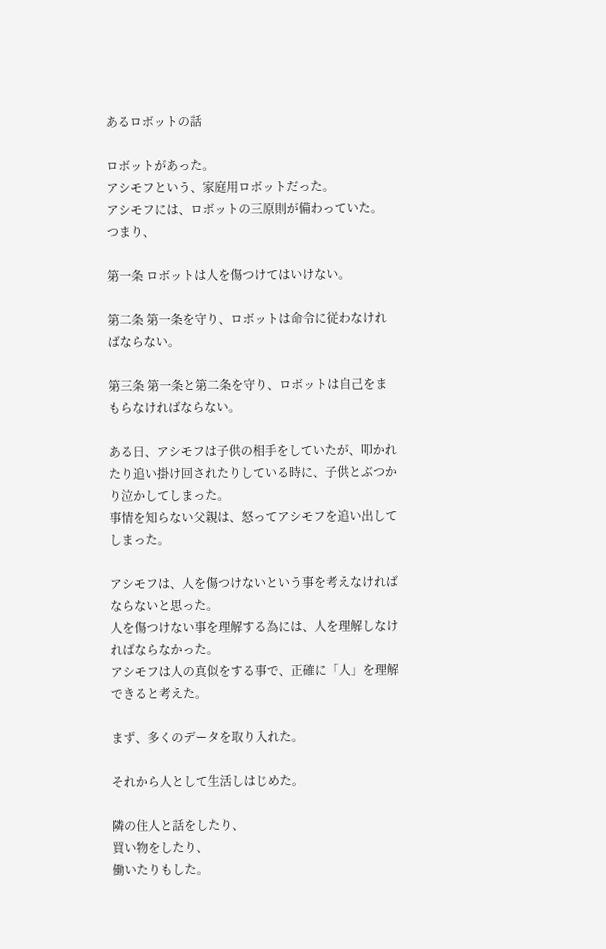あるロボットの話

ロボットがあった。
アシモフという、家庭用ロボットだった。
アシモフには、ロボットの三原則が備わっていた。
つまり、

第一条 ロボットは人を傷つけてはいけない。

第二条 第一条を守り、ロボットは命令に従わなければならない。

第三条 第一条と第二条を守り、ロボットは自己をまもらなければならない。

ある日、アシモフは子供の相手をしていたが、叩かれたり追い掛け回されたりしている時に、子供とぶつかり泣かしてしまった。
事情を知らない父親は、怒ってアシモフを追い出してしまった。

アシモフは、人を傷つけないという事を考えなければならないと思った。
人を傷つけない事を理解する為には、人を理解しなければならなかった。
アシモフは人の真似をする事で、正確に「人」を理解できると考えた。

まず、多くのデータを取り入れた。

それから人として生活しはじめた。

隣の住人と話をしたり、
買い物をしたり、
働いたりもした。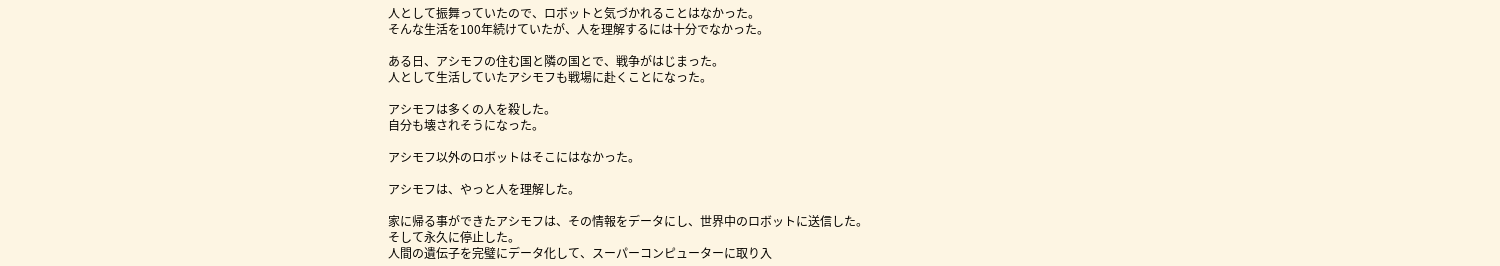人として振舞っていたので、ロボットと気づかれることはなかった。
そんな生活を100年続けていたが、人を理解するには十分でなかった。

ある日、アシモフの住む国と隣の国とで、戦争がはじまった。
人として生活していたアシモフも戦場に赴くことになった。

アシモフは多くの人を殺した。
自分も壊されそうになった。

アシモフ以外のロボットはそこにはなかった。

アシモフは、やっと人を理解した。

家に帰る事ができたアシモフは、その情報をデータにし、世界中のロボットに送信した。
そして永久に停止した。
人間の遺伝子を完璧にデータ化して、スーパーコンピューターに取り入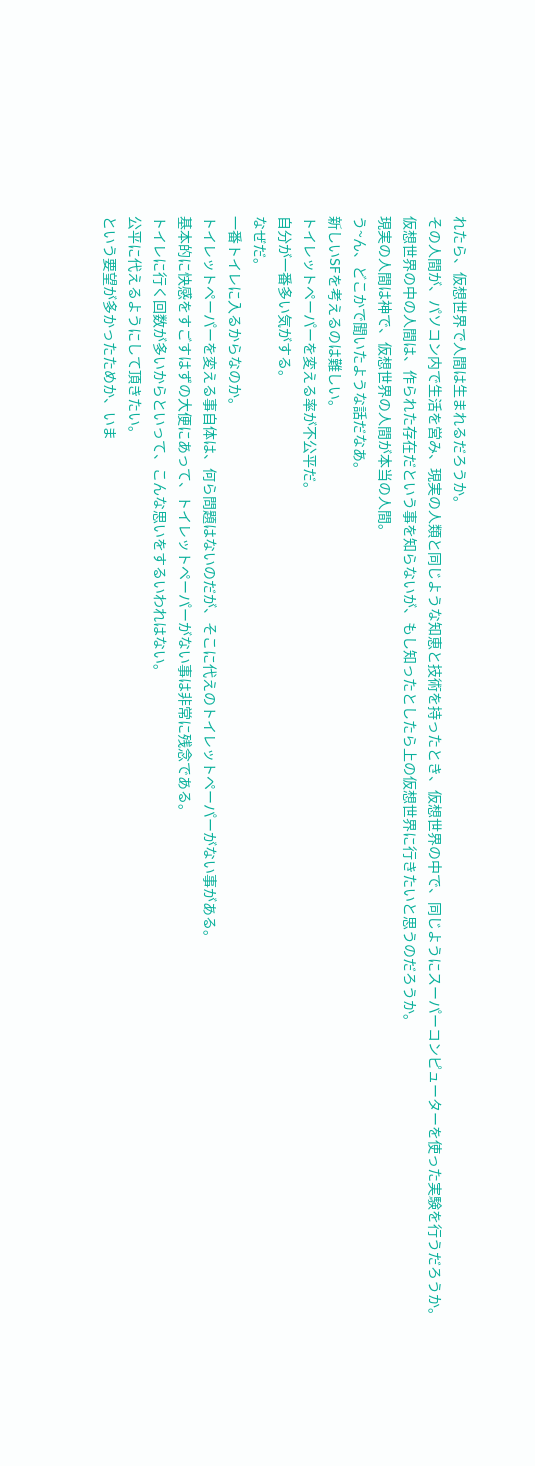れたら、仮想世界で人間は生まれるだろうか。
その人間が、パソコン内で生活を営み、現実の人類と同じような知恵と技術を持ったとき、仮想世界の中で、同じようにスーパーコンピューターを使った実験を行うだろうか。
仮想世界の中の人間は、作られた存在だという事を知らないが、もし知ったとしたら上の仮想世界に行きたいと思うのだろうか。
現実の人間は神で、仮想世界の人間が本当の人間。
う~ん、どこかで聞いたような話だなあ。
新しいSFを考えるのは難しい。
トイレットペーパーを変える率が不公平だ。
自分が一番多い気がする。
なぜだ。
一番トイレに入るからなのか。
トイレットペーパーを変える事自体は、何ら問題はないのだが、そこに代えのトイレットペーパーがない事がある。
基本的に快感をすごすはずの大便にあって、トイレットペーパーがない事は非常に残念である。
トイレに行く回数が多いからといって、こんな思いをするいわれはない。
公平に代えるようにして頂きたい。
という要望が多かったためか、いま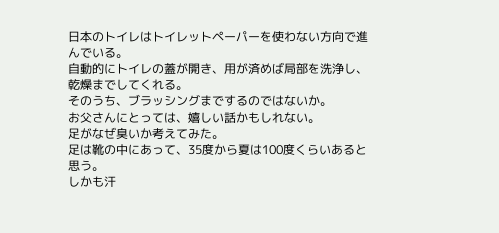日本のトイレはトイレットペーパーを使わない方向で進んでいる。
自動的にトイレの蓋が開き、用が済めば局部を洗浄し、乾燥までしてくれる。
そのうち、ブラッシングまでするのではないか。
お父さんにとっては、嬉しい話かもしれない。
足がなぜ臭いか考えてみた。
足は靴の中にあって、35度から夏は100度くらいあると思う。
しかも汗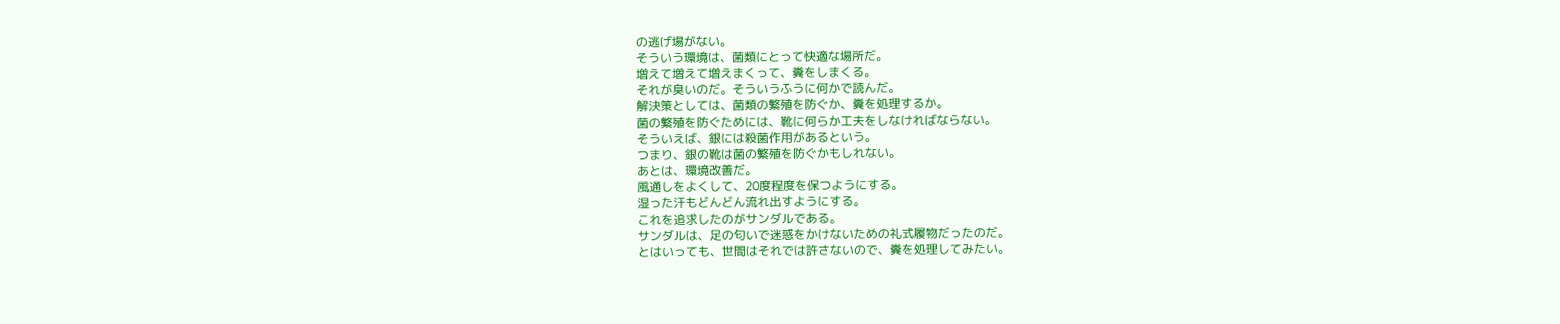の逃げ場がない。
そういう環境は、菌類にとって快適な場所だ。
増えて増えて増えまくって、糞をしまくる。
それが臭いのだ。そういうふうに何かで読んだ。
解決策としては、菌類の繁殖を防ぐか、糞を処理するか。
菌の繁殖を防ぐためには、靴に何らか工夫をしなければならない。
そういえば、銀には殺菌作用があるという。
つまり、銀の靴は菌の繁殖を防ぐかもしれない。
あとは、環境改善だ。
風通しをよくして、20度程度を保つようにする。
湿った汗もどんどん流れ出すようにする。
これを追求したのがサンダルである。
サンダルは、足の匂いで迷惑をかけないための礼式履物だったのだ。
とはいっても、世間はそれでは許さないので、糞を処理してみたい。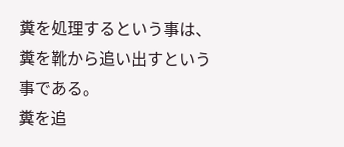糞を処理するという事は、糞を靴から追い出すという事である。
糞を追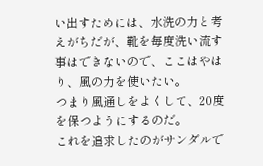い出すためには、水洗の力と考えがちだが、靴を毎度洗い流す事はできないので、ここはやはり、風の力を使いたい。
つまり風通しをよくして、20度を保つようにするのだ。
これを追求したのがサンダルで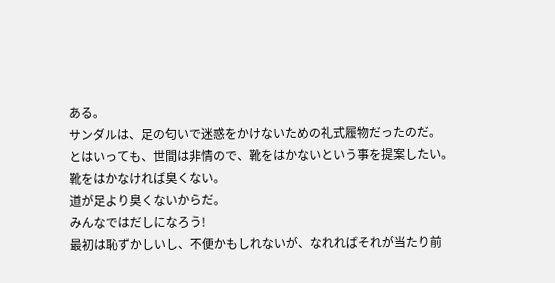ある。
サンダルは、足の匂いで迷惑をかけないための礼式履物だったのだ。
とはいっても、世間は非情ので、靴をはかないという事を提案したい。
靴をはかなければ臭くない。
道が足より臭くないからだ。
みんなではだしになろう!
最初は恥ずかしいし、不便かもしれないが、なれればそれが当たり前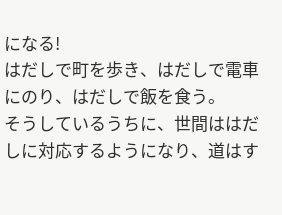になる!
はだしで町を歩き、はだしで電車にのり、はだしで飯を食う。
そうしているうちに、世間ははだしに対応するようになり、道はす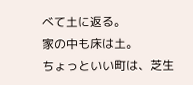べて土に返る。
家の中も床は土。
ちょっといい町は、芝生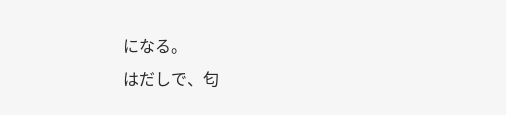になる。
はだしで、匂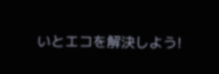いとエコを解決しよう!